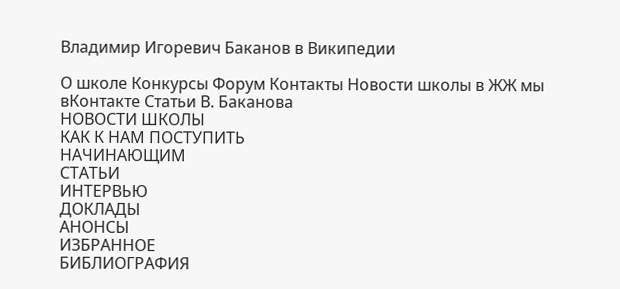Владимир Игоревич Баканов в Википедии

О школе Конкурсы Форум Контакты Новости школы в ЖЖ мы вКонтакте Статьи В. Баканова
НОВОСТИ ШКОЛЫ
КАК К НАМ ПОСТУПИТЬ
НАЧИНАЮЩИМ
СТАТЬИ
ИНТЕРВЬЮ
ДОКЛАДЫ
АНОНСЫ
ИЗБРАННОЕ
БИБЛИОГРАФИЯ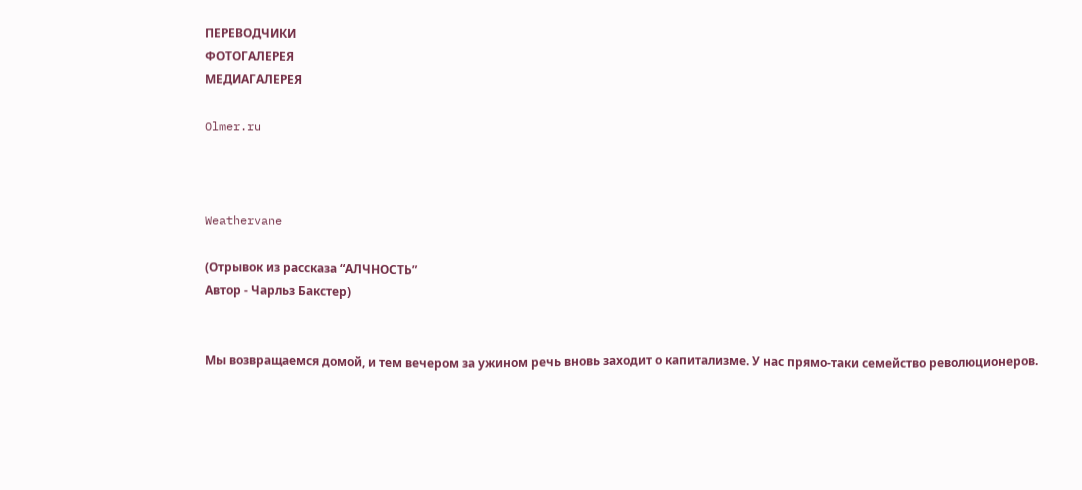ПЕРЕВОДЧИКИ
ФОТОГАЛЕРЕЯ
МЕДИАГАЛЕРЕЯ

Olmer.ru



Weathervane

(Отрывок из рассказа “АЛЧНОСТЬ”
Автор - Чарльз Бакстер)


Мы возвращаемся домой, и тем вечером за ужином речь вновь заходит о капитализме. У нас прямо-таки семейство революционеров.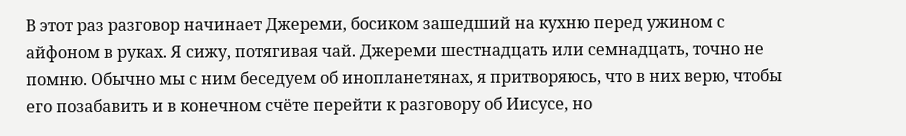В этот раз разговор начинает Джереми, босиком зашедший на кухню перед ужином с айфоном в руках. Я сижу, потягивая чай. Джереми шестнадцать или семнадцать, точно не помню. Обычно мы с ним беседуем об инопланетянах, я притворяюсь, что в них верю, чтобы его позабавить и в конечном счёте перейти к разговору об Иисусе, но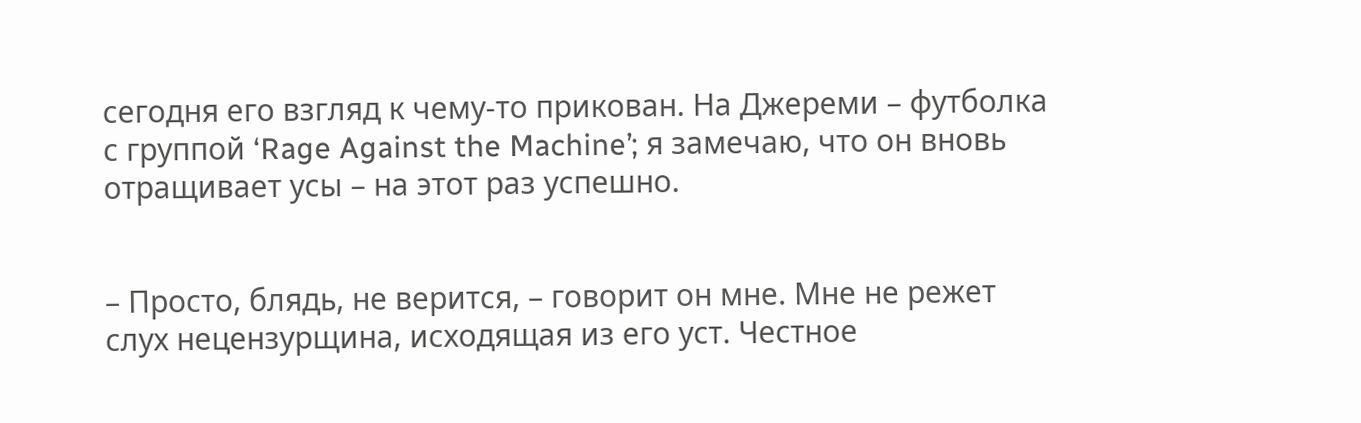сегодня его взгляд к чему-то прикован. На Джереми – футболка с группой ‘Rage Against the Machine’; я замечаю, что он вновь отращивает усы – на этот раз успешно.


– Просто, блядь, не верится, – говорит он мне. Мне не режет слух нецензурщина, исходящая из его уст. Честное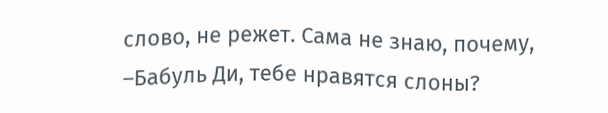слово, не режет. Сама не знаю, почему, –Бабуль Ди, тебе нравятся слоны?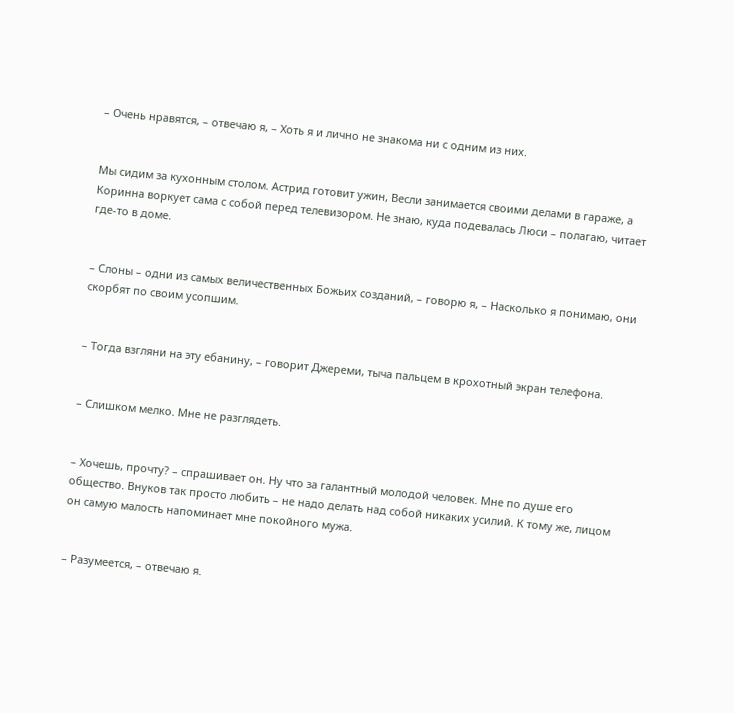– Очень нравятся, – отвечаю я, – Хоть я и лично не знакома ни с одним из них.


Мы сидим за кухонным столом. Астрид готовит ужин, Весли занимается своими делами в гараже, а Коринна воркует сама с собой перед телевизором. Не знаю, куда подевалась Люси – полагаю, читает где-то в доме.


– Слоны – одни из самых величественных Божьих созданий, – говорю я, – Насколько я понимаю, они скорбят по своим усопшим.


– Тогда взгляни на эту ебанину, – говорит Джереми, тыча пальцем в крохотный экран телефона.


– Слишком мелко. Мне не разглядеть.


– Хочешь, прочту? – спрашивает он. Ну что за галантный молодой человек. Мне по душе его общество. Внуков так просто любить – не надо делать над собой никаких усилий. К тому же, лицом он самую малость напоминает мне покойного мужа.


– Разумеется, – отвечаю я.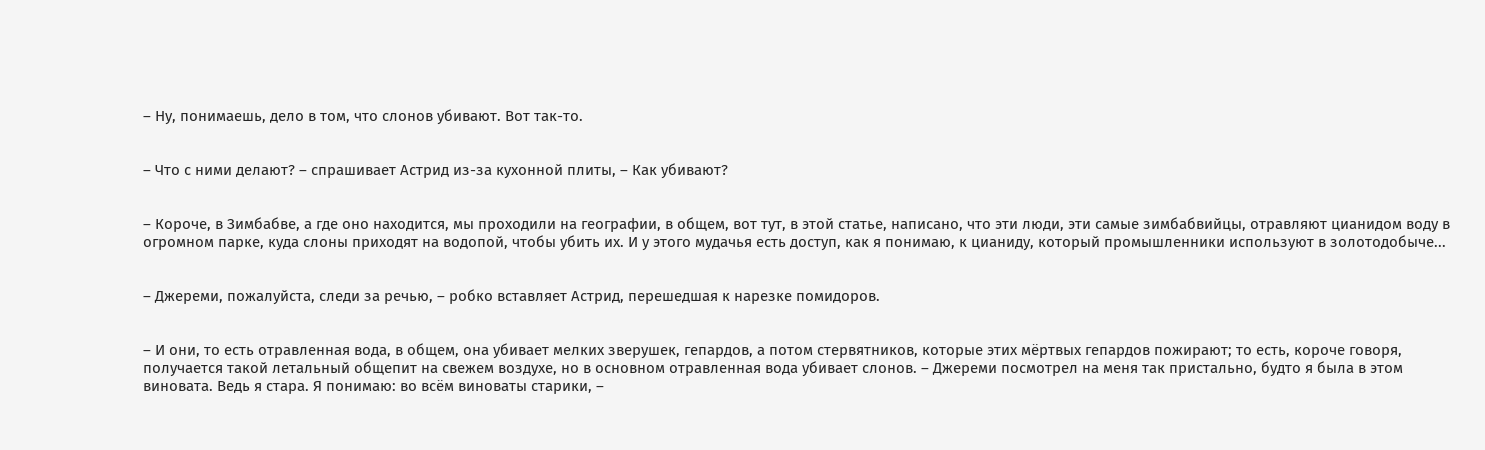– Ну, понимаешь, дело в том, что слонов убивают. Вот так-то.


– Что с ними делают? – спрашивает Астрид из-за кухонной плиты, – Как убивают?


– Короче, в Зимбабве, а где оно находится, мы проходили на географии, в общем, вот тут, в этой статье, написано, что эти люди, эти самые зимбабвийцы, отравляют цианидом воду в огромном парке, куда слоны приходят на водопой, чтобы убить их. И у этого мудачья есть доступ, как я понимаю, к цианиду, который промышленники используют в золотодобыче...


– Джереми, пожалуйста, следи за речью, – робко вставляет Астрид, перешедшая к нарезке помидоров.


– И они, то есть отравленная вода, в общем, она убивает мелких зверушек, гепардов, а потом стервятников, которые этих мёртвых гепардов пожирают; то есть, короче говоря, получается такой летальный общепит на свежем воздухе, но в основном отравленная вода убивает слонов. – Джереми посмотрел на меня так пристально, будто я была в этом виновата. Ведь я стара. Я понимаю: во всём виноваты старики, –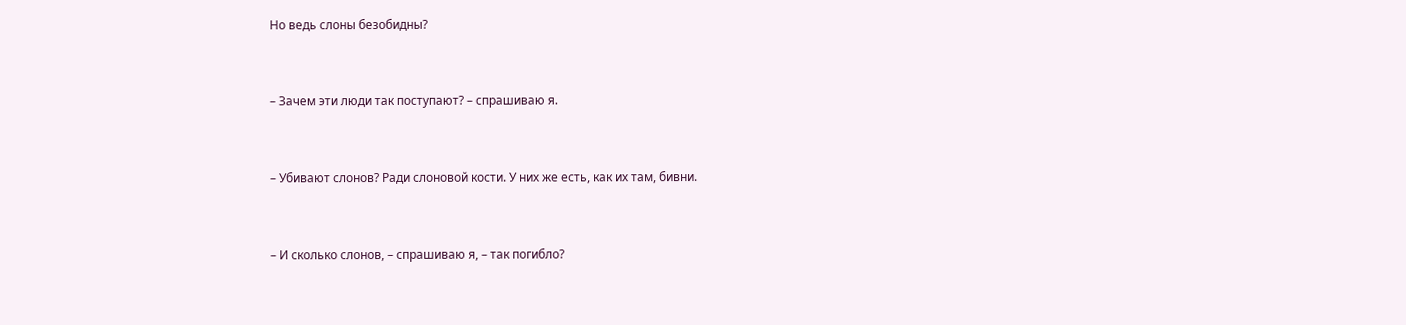Но ведь слоны безобидны?


– Зачем эти люди так поступают? – спрашиваю я.


– Убивают слонов? Ради слоновой кости. У них же есть, как их там, бивни.


– И сколько слонов, – спрашиваю я, – так погибло?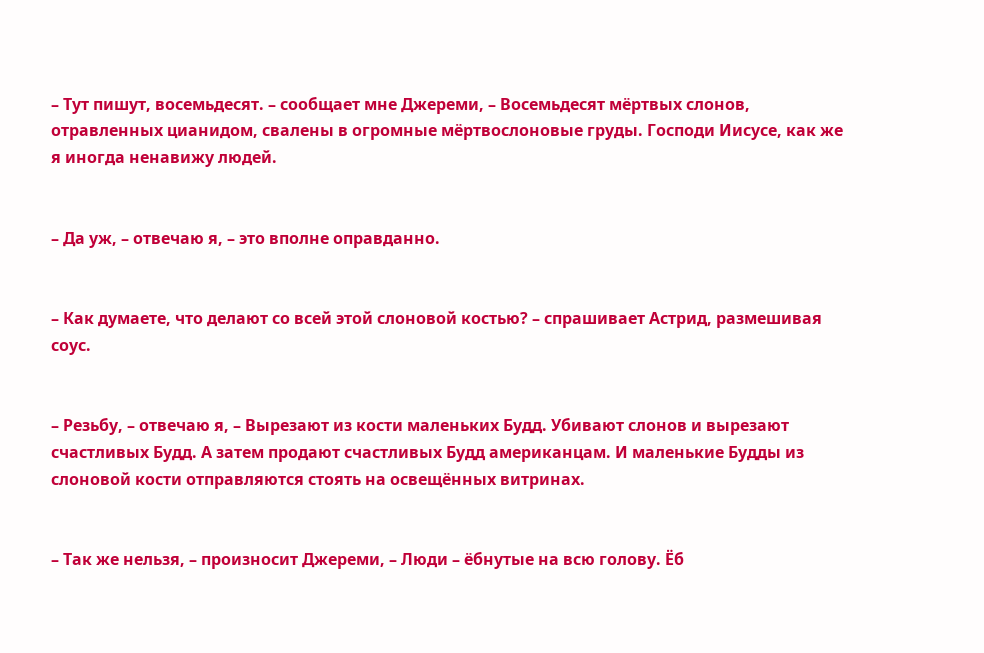– Тут пишут, восемьдесят. – сообщает мне Джереми, – Восемьдесят мёртвых слонов, отравленных цианидом, свалены в огромные мёртвослоновые груды. Господи Иисусе, как же я иногда ненавижу людей.


– Да уж, – отвечаю я, – это вполне оправданно.


– Как думаете, что делают со всей этой слоновой костью? – спрашивает Астрид, размешивая соус.


– Резьбу, – отвечаю я, – Вырезают из кости маленьких Будд. Убивают слонов и вырезают счастливых Будд. А затем продают счастливых Будд американцам. И маленькие Будды из слоновой кости отправляются стоять на освещённых витринах.


– Так же нельзя, – произносит Джереми, – Люди – ёбнутые на всю голову. Ёб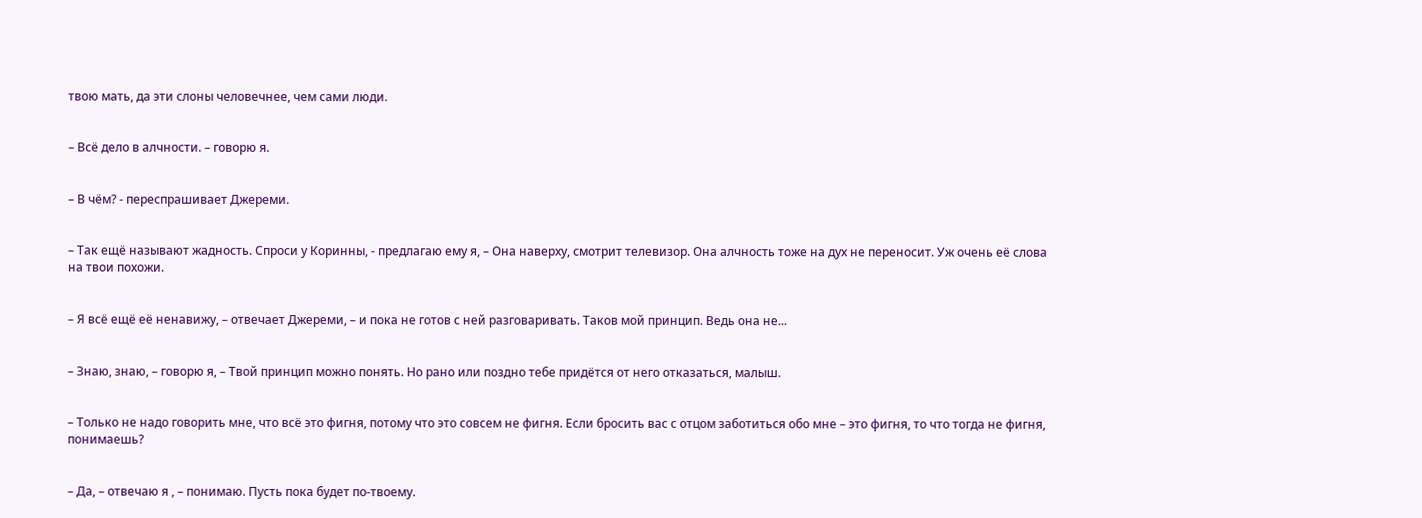твою мать, да эти слоны человечнее, чем сами люди.


– Всё дело в алчности. – говорю я.


– В чём? - переспрашивает Джереми.


– Так ещё называют жадность. Спроси у Коринны, - предлагаю ему я, – Она наверху, смотрит телевизор. Она алчность тоже на дух не переносит. Уж очень её слова на твои похожи.


– Я всё ещё её ненавижу, – отвечает Джереми, – и пока не готов с ней разговаривать. Таков мой принцип. Ведь она не...


– Знаю, знаю, – говорю я, – Твой принцип можно понять. Но рано или поздно тебе придётся от него отказаться, малыш.


– Только не надо говорить мне, что всё это фигня, потому что это совсем не фигня. Если бросить вас с отцом заботиться обо мне – это фигня, то что тогда не фигня, понимаешь?


– Да, – отвечаю я , – понимаю. Пусть пока будет по-твоему.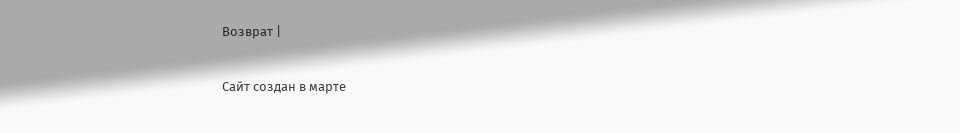Возврат |

Сайт создан в марте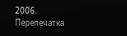2006. Перепечатка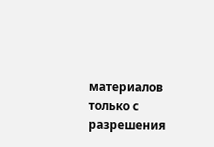материалов только с разрешения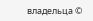владельца ©